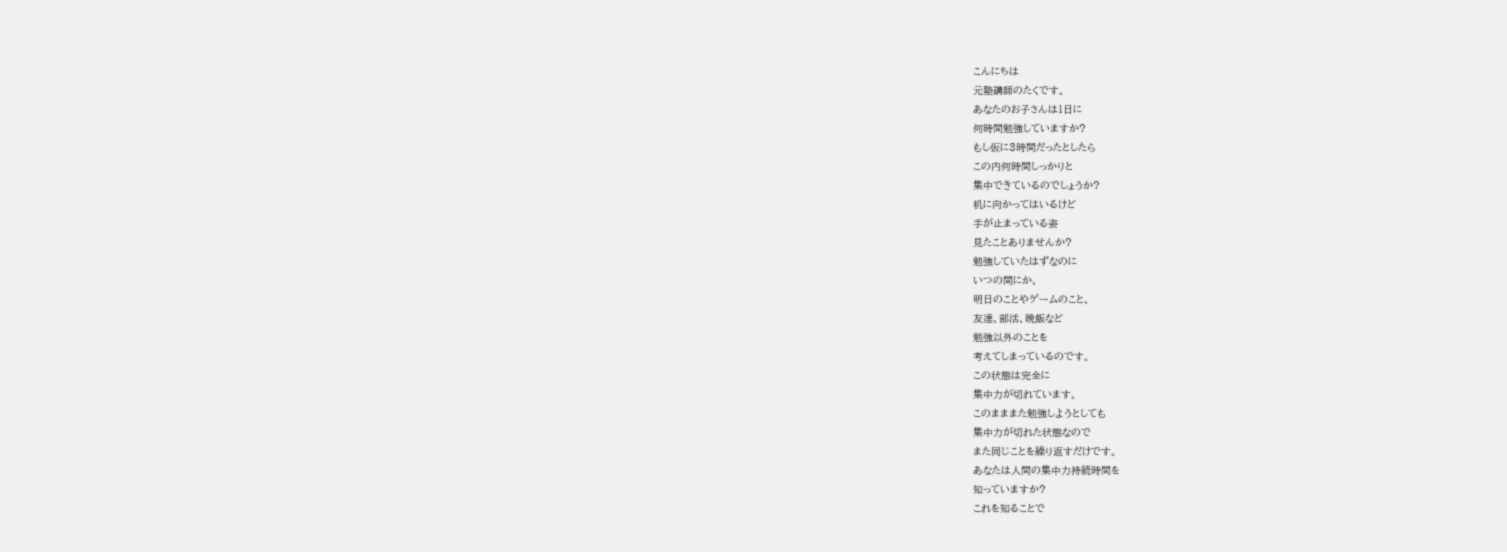こんにちは
元塾講師のたくです。
あなたのお子さんは1日に
何時間勉強していますか?
もし仮に3時間だったとしたら
この内何時間しっかりと
集中できているのでしょうか?
机に向かってはいるけど
手が止まっている姿
見たことありませんか?
勉強していたはずなのに
いつの間にか、
明日のことやゲームのこと、
友達、部活、晩飯など
勉強以外のことを
考えてしまっているのです。
この状態は完全に
集中力が切れています。
このまままた勉強しようとしても
集中力が切れた状態なので
また同じことを繰り返すだけです。
あなたは人間の集中力持続時間を
知っていますか?
これを知ることで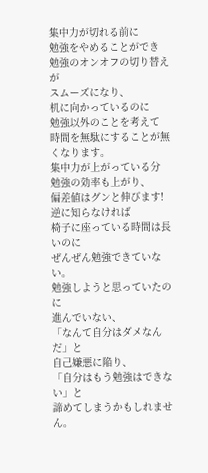集中力が切れる前に
勉強をやめることができ
勉強のオンオフの切り替えが
スムーズになり、
机に向かっているのに
勉強以外のことを考えて
時間を無駄にすることが無くなります。
集中力が上がっている分
勉強の効率も上がり、
偏差値はグンと伸びます!
逆に知らなければ
椅子に座っている時間は長いのに
ぜんぜん勉強できていない。
勉強しようと思っていたのに
進んでいない、
「なんて自分はダメなんだ」と
自己嫌悪に陥り、
「自分はもう勉強はできない」と
諦めてしまうかもしれません。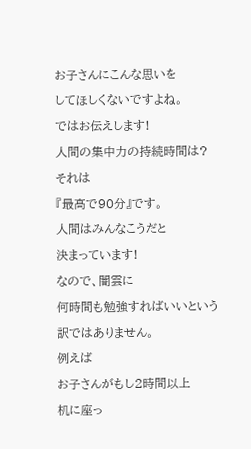お子さんにこんな思いを
してほしくないですよね。
ではお伝えします!
人間の集中力の持続時間は?
それは
『最高で90分』です。
人間はみんなこうだと
決まっています!
なので、闇雲に
何時間も勉強すればいいという
訳ではありません。
例えば
お子さんがもし2時間以上
机に座っ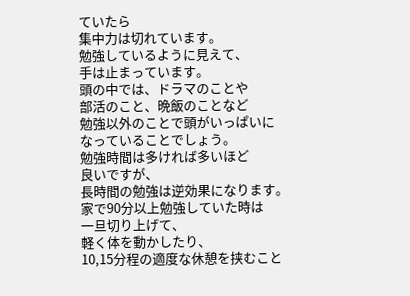ていたら
集中力は切れています。
勉強しているように見えて、
手は止まっています。
頭の中では、ドラマのことや
部活のこと、晩飯のことなど
勉強以外のことで頭がいっぱいに
なっていることでしょう。
勉強時間は多ければ多いほど
良いですが、
長時間の勉強は逆効果になります。
家で90分以上勉強していた時は
一旦切り上げて、
軽く体を動かしたり、
10,15分程の適度な休憩を挟むこと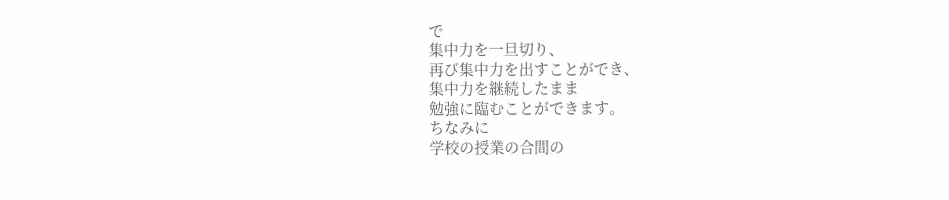で
集中力を一旦切り、
再び集中力を出すことができ、
集中力を継続したまま
勉強に臨むことができます。
ちなみに
学校の授業の合間の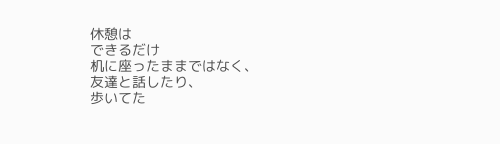休憩は
できるだけ
机に座ったままではなく、
友達と話したり、
歩いてた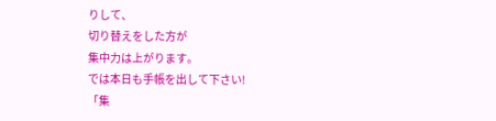りして、
切り替えをした方が
集中力は上がります。
では本日も手帳を出して下さい!
「集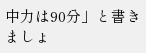中力は90分」と書きましょ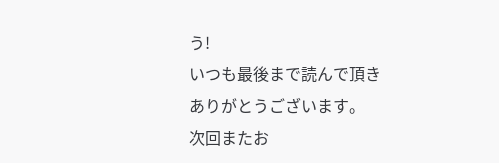う!
いつも最後まで読んで頂き
ありがとうございます。
次回またお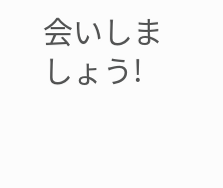会いしましょう!